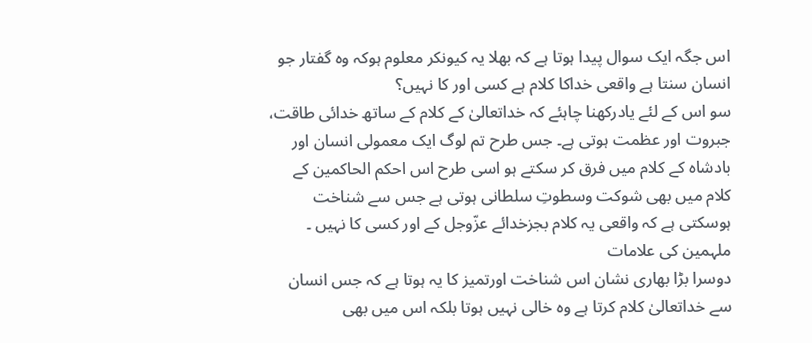اس جگہ ایک سوال پیدا ہوتا ہے کہ بھلا یہ کیونکر معلوم ہوکہ وہ گفتار جو انسان سنتا ہے واقعی خداکا کلام ہے کسی اور کا نہیں؟
سو اس کے لئے یادرکھنا چاہئے کہ خداتعالیٰ کے کلام کے ساتھ خدائی طاقت، جبروت اور عظمت ہوتی ہے۔ جس طرح تم لوگ ایک معمولی انسان اور بادشاہ کے کلام میں فرق کر سکتے ہو اسی طرح اس احکم الحاکمین کے کلام میں بھی شوکت وسطوتِ سلطانی ہوتی ہے جس سے شناخت ہوسکتی ہے کہ واقعی یہ کلام بجزخدائے عزّوجل کے اور کسی کا نہیں ۔
ملہمین کی علامات
دوسرا بڑا بھاری نشان اس شناخت اورتمیز کا یہ ہوتا ہے کہ جس انسان سے خداتعالیٰ کلام کرتا ہے وہ خالی نہیں ہوتا بلکہ اس میں بھی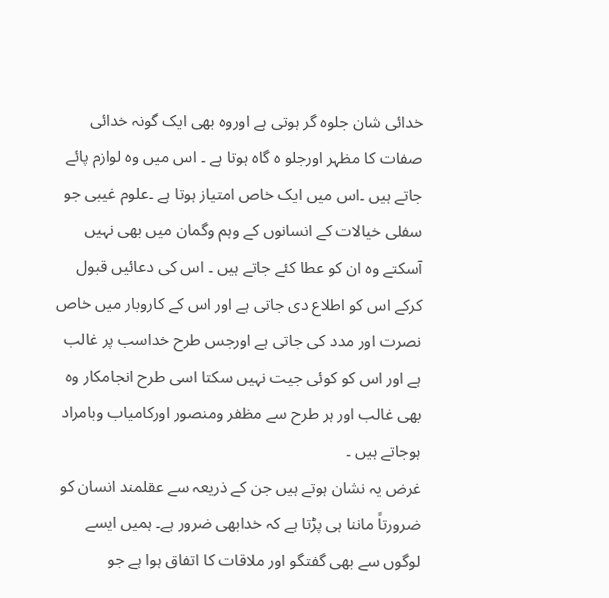خدائی شان جلوہ گر ہوتی ہے اوروہ بھی ایک گونہ خدائی صفات کا مظہر اورجلو ہ گاہ ہوتا ہے ۔ اس میں وہ لوازم پائے جاتے ہیں ۔اس میں ایک خاص امتیاز ہوتا ہے ۔علوم غیبی جو سفلی خیالات کے انسانوں کے وہم وگمان میں بھی نہیں آسکتے وہ ان کو عطا کئے جاتے ہیں ۔ اس کی دعائیں قبول کرکے اس کو اطلاع دی جاتی ہے اور اس کے کاروبار میں خاص نصرت اور مدد کی جاتی ہے اورجس طرح خداسب پر غالب ہے اور اس کو کوئی جیت نہیں سکتا اسی طرح انجامکار وہ بھی غالب اور ہر طرح سے مظفر ومنصور اورکامیاب وبامراد ہوجاتے ہیں ۔
غرض یہ نشان ہوتے ہیں جن کے ذریعہ سے عقلمند انسان کو ضرورتاً ماننا ہی پڑتا ہے کہ خدابھی ضرور ہے۔ ہمیں ایسے لوگوں سے بھی گفتگو اور ملاقات کا اتفاق ہوا ہے جو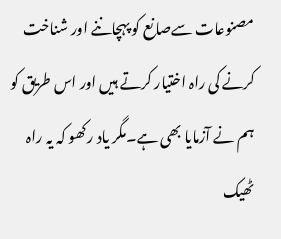مصنوعات سےصانع کو پہچاننے اور شناخت کرنے کی راہ اختیار کرتے ہیں اور اس طریق کو ہم نے آزمایا بھی ہے۔مگر یاد رکھو کہ یہ راہ ٹھیک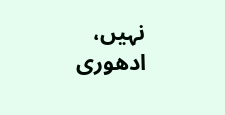نہیں، ادھوری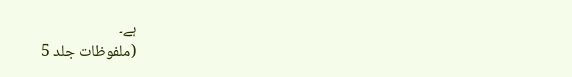ہے۔
(ملفوظات جلد 5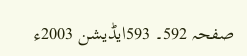صفحہ 592۔ 593ایڈیشن 2003ء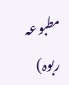مطبوعہ ربوہ)